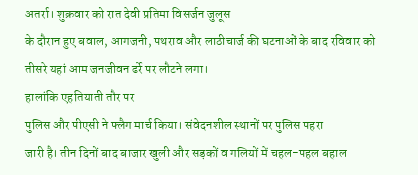अतर्रा। शुक्रवार को रात देवी प्रतिमा विसर्जन जुलूस
के दौरान हुए बवाल, आगजनी, पथराव और लाठीचार्ज की घटनाओं के बाद रविवार को
तीसरे यहां आम जनजीवन ढर्रे पर लौटने लगा।
हालांकि एहतियाती तौर पर
पुलिस और पीएसी ने फ्लैग मार्च किया। संवेदनशील स्थानों पर पुलिस पहरा
जारी है। तीन दिनों बाद बाजार खुली और सड़कों व गलियों में चहल-पहल बहाल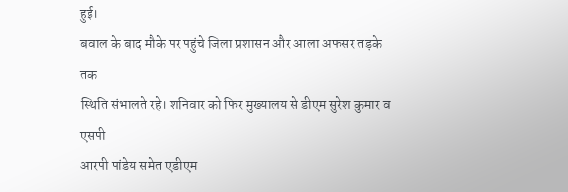हुई।
बवाल के बाद मौके पर पहुंचे जिला प्रशासन और आला अफसर तड़के तक
स्थिति संभालते रहे। शनिवार को फिर मुख्यालय से डीएम सुरेश कुमार व एसपी
आरपी पांडेय समेत एडीएम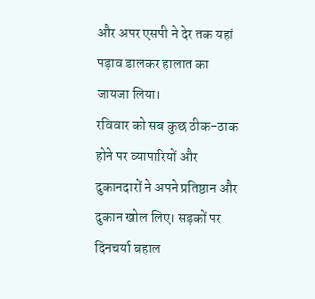और अपर एसपी ने देर तक यहां पड़ाव डालकर हालात का
जायजा लिया।
रविवार को सब कुछ ठीक-ठाक होने पर व्यापारियों और
दुकानदारों ने अपने प्रतिष्ठान और दुकान खोल लिए। सड़कों पर दिनचर्या बहाल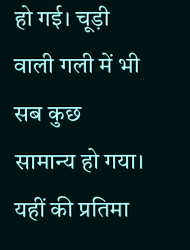हो गई। चूड़ी वाली गली में भी सब कुछ सामान्य हो गया। यहीं की प्रतिमा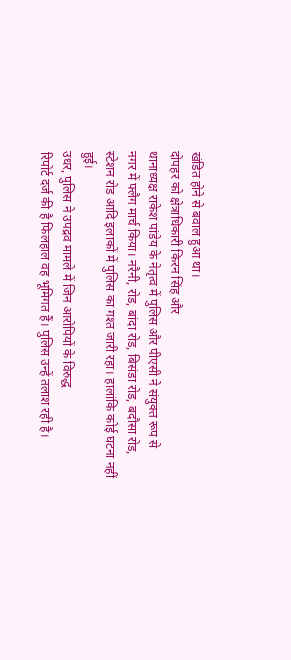खंडित होने से बवाल हुआ था।
दोपहर को क्षेत्राधिकारी किरन सिंह और
थानाध्यक्ष राकेश पांडेय के नेतृत्व में पुलिस और पीएसी ने संयुक्त रूप से
नगर में फ्लैग मार्च किया। नरैनी, रोड, बांदा रोड, बिसंडा रोड, बदौसा रोड,
स्टेशन रोड आदि इलाकों में पुलिस का गश्त जारी रहा। हालांकि कोई घटना नहीं
हुई।
उधर, पुलिस ने उपद्रव मामले में जिन आरोपियों के विरुद्ध
रिपोर्ट दर्ज की है फिलहाल वह भूमिगत हैं। पुलिस उन्हें तलाश रही है।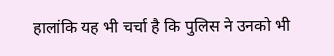हालांकि यह भी चर्चा है कि पुलिस ने उनको भी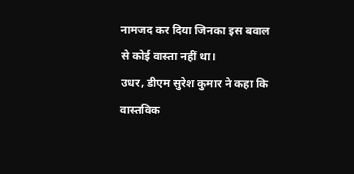नामजद कर दिया जिनका इस बवाल
से कोई वास्ता नहीं था।
उधर, डीएम सुरेश कुमार ने कहा कि वास्तविक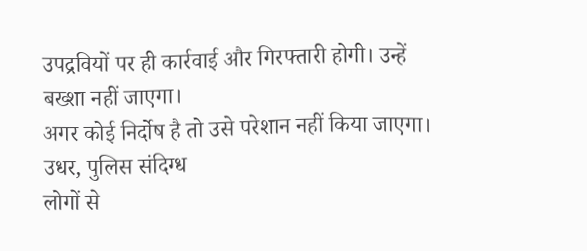उपद्रवियों पर ही कार्रवाई और गिरफ्तारी होगी। उन्हें बख्शा नहीं जाएगा।
अगर कोई निर्दोष है तो उसे परेशान नहीं किया जाएगा। उधर, पुलिस संदिग्ध
लोगों से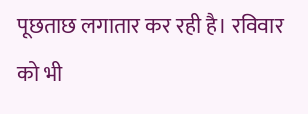पूछताछ लगातार कर रही है। रविवार को भी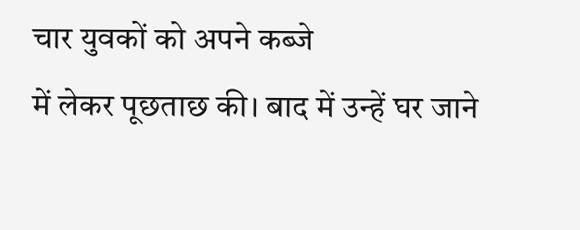चार युवकों को अपने कब्जे
में लेकर पूछताछ की। बाद में उन्हें घर जाने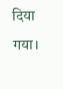दिया गया।